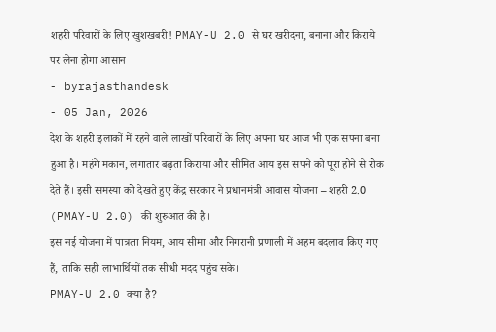शहरी परिवारों के लिए खुशखबरी! PMAY-U 2.0 से घर खरीदना, बनाना और किराये पर लेना होगा आसान
- byrajasthandesk
- 05 Jan, 2026
देश के शहरी इलाकों में रहने वाले लाखों परिवारों के लिए अपना घर आज भी एक सपना बना हुआ है। महंगे मकान, लगातार बढ़ता किराया और सीमित आय इस सपने को पूरा होने से रोक देते हैं। इसी समस्या को देखते हुए केंद्र सरकार ने प्रधानमंत्री आवास योजना – शहरी 2.0 (PMAY-U 2.0) की शुरुआत की है।
इस नई योजना में पात्रता नियम, आय सीमा और निगरानी प्रणाली में अहम बदलाव किए गए हैं, ताकि सही लाभार्थियों तक सीधी मदद पहुंच सके।
PMAY-U 2.0 क्या है?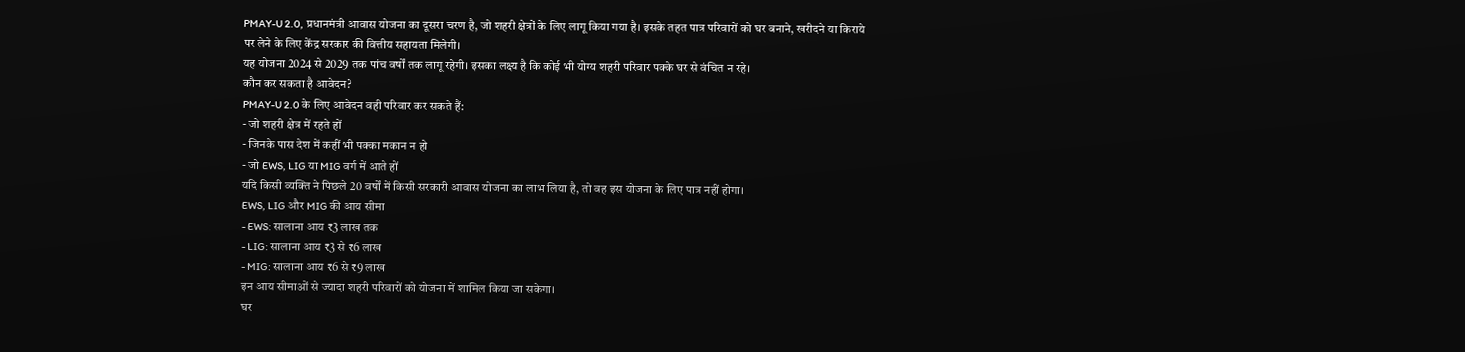PMAY-U 2.0, प्रधानमंत्री आवास योजना का दूसरा चरण है, जो शहरी क्षेत्रों के लिए लागू किया गया है। इसके तहत पात्र परिवारों को घर बनाने, खरीदने या किराये पर लेने के लिए केंद्र सरकार की वित्तीय सहायता मिलेगी।
यह योजना 2024 से 2029 तक पांच वर्षों तक लागू रहेगी। इसका लक्ष्य है कि कोई भी योग्य शहरी परिवार पक्के घर से वंचित न रहे।
कौन कर सकता है आवेदन?
PMAY-U 2.0 के लिए आवेदन वही परिवार कर सकते हैं:
- जो शहरी क्षेत्र में रहते हों
- जिनके पास देश में कहीं भी पक्का मकान न हो
- जो EWS, LIG या MIG वर्ग में आते हों
यदि किसी व्यक्ति ने पिछले 20 वर्षों में किसी सरकारी आवास योजना का लाभ लिया है, तो वह इस योजना के लिए पात्र नहीं होगा।
EWS, LIG और MIG की आय सीमा
- EWS: सालाना आय ₹3 लाख तक
- LIG: सालाना आय ₹3 से ₹6 लाख
- MIG: सालाना आय ₹6 से ₹9 लाख
इन आय सीमाओं से ज्यादा शहरी परिवारों को योजना में शामिल किया जा सकेगा।
घर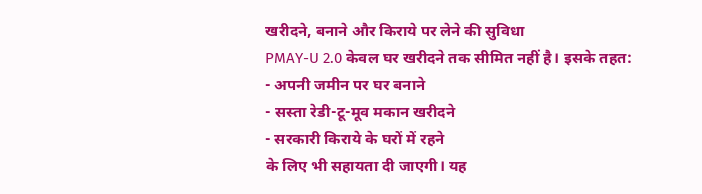खरीदने, बनाने और किराये पर लेने की सुविधा
PMAY-U 2.0 केवल घर खरीदने तक सीमित नहीं है। इसके तहत:
- अपनी जमीन पर घर बनाने
- सस्ता रेडी-टू-मूव मकान खरीदने
- सरकारी किराये के घरों में रहने
के लिए भी सहायता दी जाएगी। यह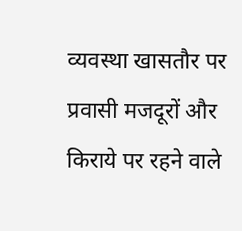व्यवस्था खासतौर पर प्रवासी मजदूरों और किराये पर रहने वाले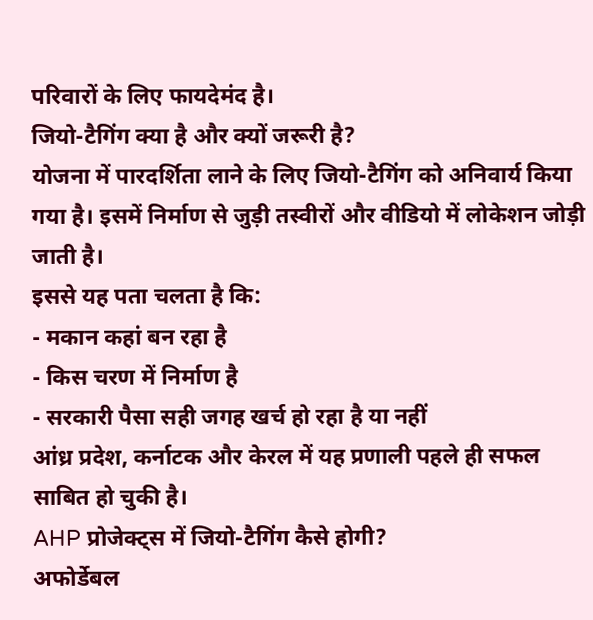परिवारों के लिए फायदेमंद है।
जियो-टैगिंग क्या है और क्यों जरूरी है?
योजना में पारदर्शिता लाने के लिए जियो-टैगिंग को अनिवार्य किया गया है। इसमें निर्माण से जुड़ी तस्वीरों और वीडियो में लोकेशन जोड़ी जाती है।
इससे यह पता चलता है कि:
- मकान कहां बन रहा है
- किस चरण में निर्माण है
- सरकारी पैसा सही जगह खर्च हो रहा है या नहीं
आंध्र प्रदेश, कर्नाटक और केरल में यह प्रणाली पहले ही सफल साबित हो चुकी है।
AHP प्रोजेक्ट्स में जियो-टैगिंग कैसे होगी?
अफोर्डेबल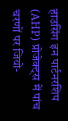हाउसिंग इन पार्टनरशिप (AHP) प्रोजेक्ट्स में पांच चरणों पर जियो-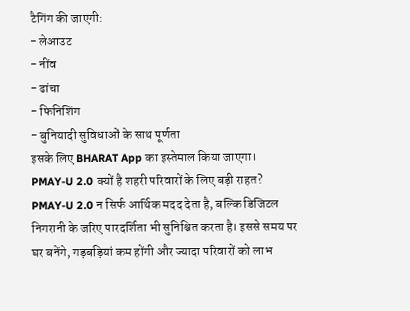टैगिंग की जाएगी:
- लेआउट
- नींव
- ढांचा
- फिनिशिंग
- बुनियादी सुविधाओं के साथ पूर्णता
इसके लिए BHARAT App का इस्तेमाल किया जाएगा।
PMAY-U 2.0 क्यों है शहरी परिवारों के लिए बड़ी राहत?
PMAY-U 2.0 न सिर्फ आर्थिक मदद देता है, बल्कि डिजिटल निगरानी के जरिए पारदर्शिता भी सुनिश्चित करता है। इससे समय पर घर बनेंगे, गड़बड़ियां कम होंगी और ज्यादा परिवारों को लाभ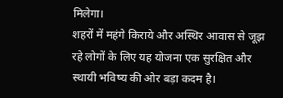मिलेगा।
शहरों में महंगे किराये और अस्थिर आवास से जूझ रहे लोगों के लिए यह योजना एक सुरक्षित और स्थायी भविष्य की ओर बड़ा कदम है।